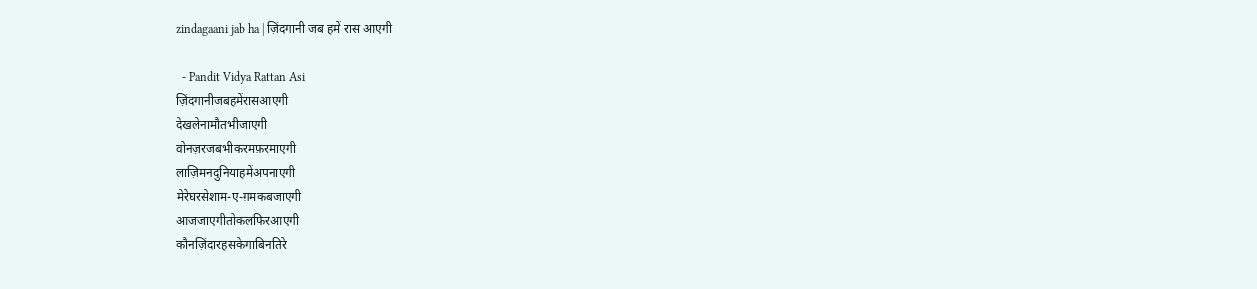zindagaani jab ha | ज़िंदगानी जब हमें रास आएगी

  - Pandit Vidya Rattan Asi
ज़िंदगानीजबहमेंरासआएगी
देखलेनामौतभीजाएगी
वोनज़रजबभीकरमफ़रमाएगी
लाज़िमनदुनियाहमेंअपनाएगी
मेरेघरसेशाम-ए-ग़मकबजाएगी
आजजाएगीतोकलफिरआएगी
कौनज़िंदारहसकेगाबिनतिरे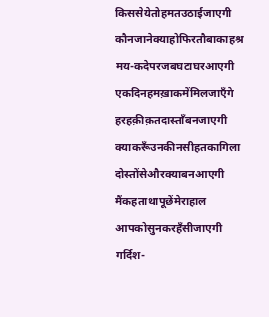किससेयेतोहमतउठाईजाएगी
कौनजानेक्याहोफिरतौबाकाहश्र
मय-कदेपरजबघटाघरआएगी
एकदिनहमख़ाकमेंमिलजाएँगे
हरहक़ीक़तदास्ताँबनजाएगी
क्याकरूँउनकीनसीहतकागिला
दोस्तोंसेऔरक्याबनआएगी
मैंकहताथापूछेंमेराहाल
आपकोसुनकरहँसीजाएगी
गर्दिश-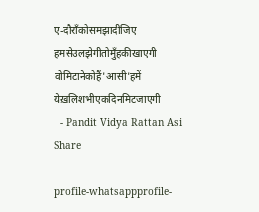ए-दौराँकोसमझादीजिए
हमसेउलझेगीतोमुँहकीखाएगी
वोमिटानेकोहैं'आसी'हमें
येख़लिशभीएकदिनमिटजाएगी
  - Pandit Vidya Rattan Asi
Share

profile-whatsappprofile-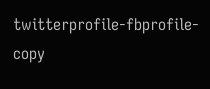twitterprofile-fbprofile-copy